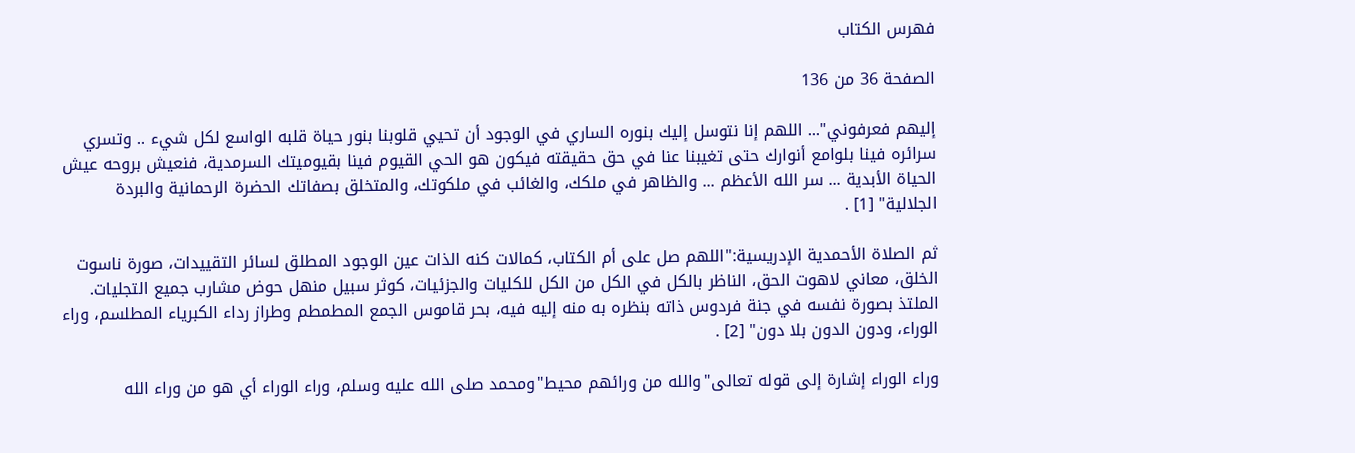فهرس الكتاب

الصفحة 36 من 136

إليهم فعرفوني"... اللهم إنا نتوسل إليك بنوره الساري في الوجود أن تحيي قلوبنا بنور حياة قلبه الواسع لكل شيء .. وتسري سرائره فينا بلوامع أنوارك حتى تغيبنا عنا في حق حقيقته فيكون هو الحي القيوم فينا بقيوميتك السرمدية، فنعيش بروحه عيش الحياة الأبدية ... سر الله الأعظم ... والظاهر في ملكك، والغائب في ملكوتك، والمتخلق بصفاتك الحضرة الرحمانية والبردة الجلالية" [1] .

ثم الصلاة الأحمدية الإدريسية:"اللهم صل على أم الكتاب، كمالات كنه الذات عين الوجود المطلق لسائر التقييدات، صورة ناسوت الخلق، معاني لاهوت الحق، الناظر بالكل في الكل من الكل للكليات والجزئيات، كوثر سبيل منهل حوض مشارب جميع التجليات. الملتذ بصورة نفسه في جنة فردوس ذاته بنظره به منه إليه فيه، بحر قاموس الجمع المطمطم وطراز رداء الكبرياء المطلسم، وراء الوراء، ودون الدون بلا دون" [2] .

وراء الوراء إشارة إلى قوله تعالى"والله من ورائهم محيط"ومحمد صلى الله عليه وسلم، وراء الوراء أي هو من وراء الله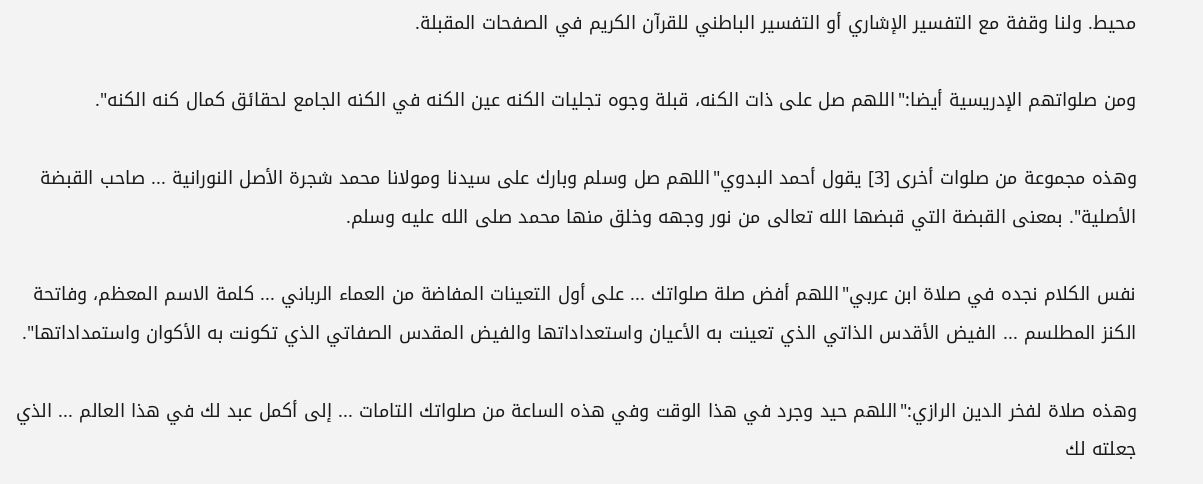محيط. ولنا وقفة مع التفسير الإشاري أو التفسير الباطني للقرآن الكريم في الصفحات المقبلة.

ومن صلواتهم الإدريسية أيضا:"اللهم صل على ذات الكنه، قبلة وجوه تجليات الكنه عين الكنه في الكنه الجامع لحقائق كمال كنه الكنه".

وهذه مجموعة من صلوات أخرى [3] يقول أحمد البدوي"اللهم صل وسلم وبارك على سيدنا ومولانا محمد شجرة الأصل النورانية ... صاحب القبضة الأصلية". بمعنى القبضة التي قبضها الله تعالى من نور وجهه وخلق منها محمد صلى الله عليه وسلم.

نفس الكلام نجده في صلاة ابن عربي"اللهم أفض صلة صلواتك ... على أول التعينات المفاضة من العماء الرباني ... كلمة الاسم المعظم، وفاتحة الكنز المطلسم ... الفيض الأقدس الذاتي الذي تعينت به الأعيان واستعداداتها والفيض المقدس الصفاتي الذي تكونت به الأكوان واستمداداتها".

وهذه صلاة لفخر الدين الرازي:"اللهم حيد وجرد في هذا الوقت وفي هذه الساعة من صلواتك التامات ... إلى أكمل عبد لك في هذا العالم ... الذي جعلته لك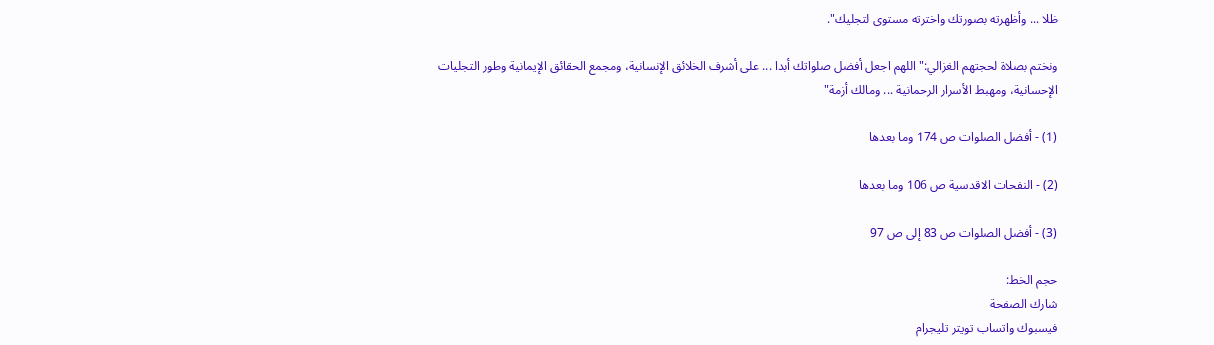ظلا ... وأظهرته بصورتك واخترته مستوى لتجليك".

ونختم بصلاة لحجتهم الغزالي:"اللهم اجعل أفضل صلواتك أبدا ... على أشرف الخلائق الإنسانية، ومجمع الحقائق الإيمانية وطور التجليات الإحسانية، ومهبط الأسرار الرحمانية ... ومالك أزمة"

(1) - أفضل الصلوات ص 174 وما بعدها

(2) - النفحات الاقدسية ص 106 وما بعدها

(3) - أفضل الصلوات ص 83 إلى ص 97

حجم الخط:
شارك الصفحة
فيسبوك واتساب تويتر تليجرام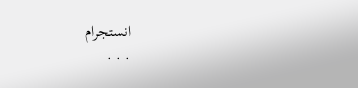انستجرام
. . .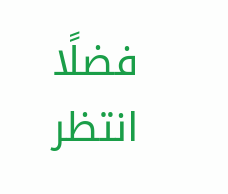فضلًا انتظر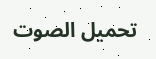تحميل الصوت